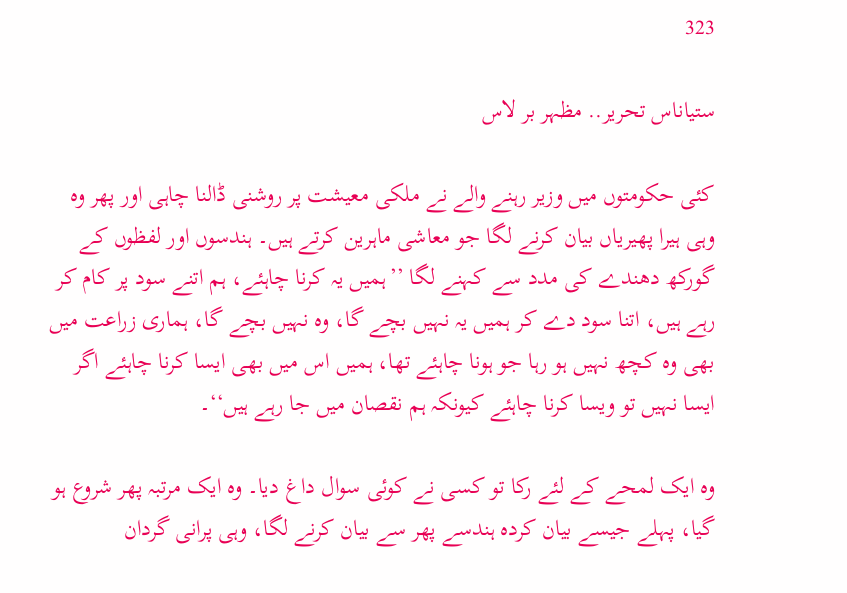323

ستیاناس تحریر.. مظہر بر لاس

کئی حکومتوں میں وزیر رہنے والے نے ملکی معیشت پر روشنی ڈالنا چاہی اور پھر وہ وہی ہیرا پھیریاں بیان کرنے لگا جو معاشی ماہرین کرتے ہیں۔ ہندسوں اور لفظوں کے گورکھ دھندے کی مدد سے کہنے لگا ’’ہمیں یہ کرنا چاہئے، ہم اتنے سود پر کام کر رہے ہیں، اتنا سود دے کر ہمیں یہ نہیں بچے گا، وہ نہیں بچے گا، ہماری زراعت میں بھی وہ کچھ نہیں ہو رہا جو ہونا چاہئے تھا، ہمیں اس میں بھی ایسا کرنا چاہئے اگر ایسا نہیں تو ویسا کرنا چاہئے کیونکہ ہم نقصان میں جا رہے ہیں‘‘۔

وہ ایک لمحے کے لئے رکا تو کسی نے کوئی سوال داغ دیا۔ وہ ایک مرتبہ پھر شروع ہو گیا، پہلے جیسے بیان کردہ ہندسے پھر سے بیان کرنے لگا، وہی پرانی گردان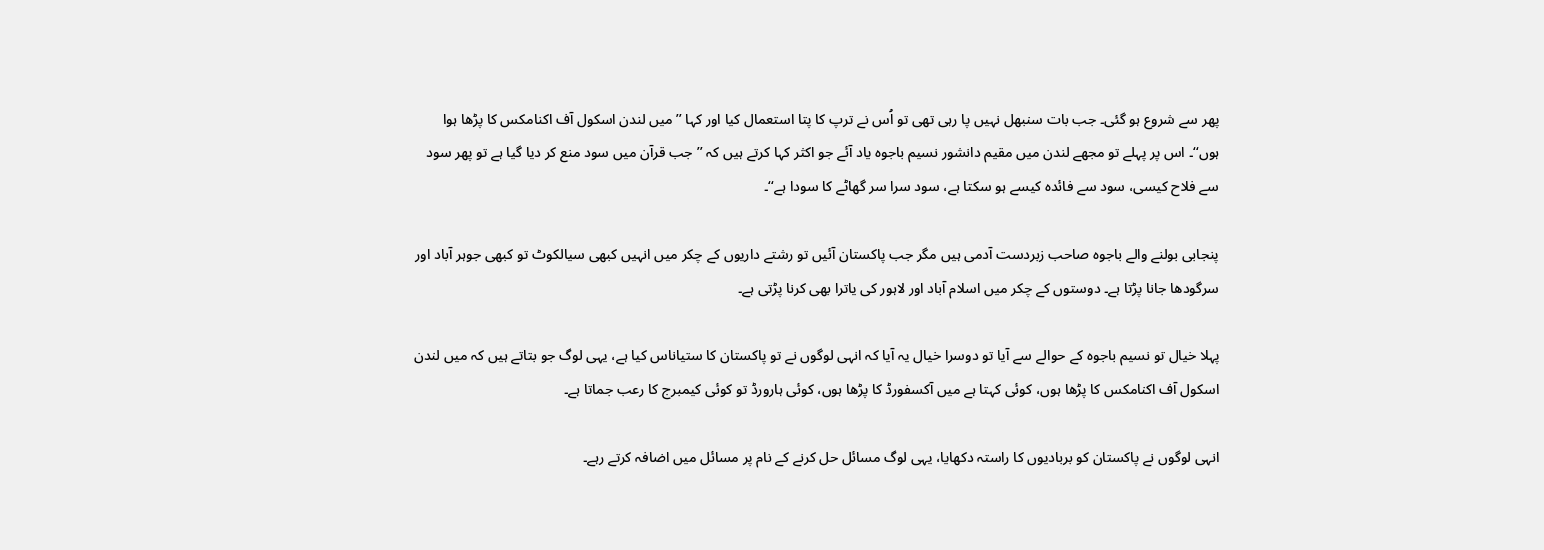پھر سے شروع ہو گئی۔ جب بات سنبھل نہیں پا رہی تھی تو اُس نے ترپ کا پتا استعمال کیا اور کہا ’’میں لندن اسکول آف اکنامکس کا پڑھا ہوا ہوں‘‘۔ اس پر پہلے تو مجھے لندن میں مقیم دانشور نسیم باجوہ یاد آئے جو اکثر کہا کرتے ہیں کہ ’’جب قرآن میں سود منع کر دیا گیا ہے تو پھر سود سے فلاح کیسی، سود سے فائدہ کیسے ہو سکتا ہے، سود سرا سر گھاٹے کا سودا ہے‘‘۔

پنجابی بولنے والے باجوہ صاحب زبردست آدمی ہیں مگر جب پاکستان آئیں تو رشتے داریوں کے چکر میں انہیں کبھی سیالکوٹ تو کبھی جوہر آباد اور سرگودھا جانا پڑتا ہے۔ دوستوں کے چکر میں اسلام آباد اور لاہور کی یاترا بھی کرنا پڑتی ہے۔

پہلا خیال تو نسیم باجوہ کے حوالے سے آیا تو دوسرا خیال یہ آیا کہ انہی لوگوں نے تو پاکستان کا ستیاناس کیا ہے، یہی لوگ جو بتاتے ہیں کہ میں لندن اسکول آف اکنامکس کا پڑھا ہوں، کوئی کہتا ہے میں آکسفورڈ کا پڑھا ہوں، کوئی ہارورڈ تو کوئی کیمبرج کا رعب جماتا ہے۔

انہی لوگوں نے پاکستان کو بربادیوں کا راستہ دکھایا، یہی لوگ مسائل حل کرنے کے نام پر مسائل میں اضافہ کرتے رہے۔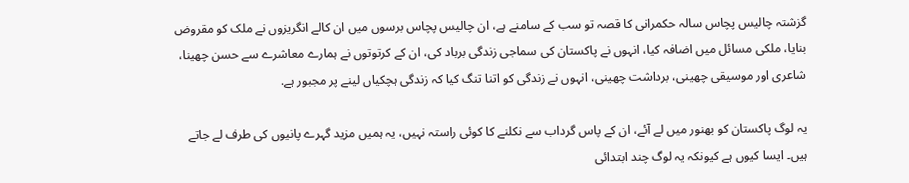گزشتہ چالیس پچاس سالہ حکمرانی کا قصہ تو سب کے سامنے ہے، ان چالیس پچاس برسوں میں ان کالے انگریزوں نے ملک کو مقروض بنایا، ملکی مسائل میں اضافہ کیا، انہوں نے پاکستان کی سماجی زندگی برباد کی، ان کے کرتوتوں نے ہمارے معاشرے سے حسن چھینا، شاعری اور موسیقی چھینی، برداشت چھینی، انہوں نے زندگی کو اتنا تنگ کیا کہ زندگی ہچکیاں لینے پر مجبور ہے.

یہ لوگ پاکستان کو بھنور میں لے آئے، ان کے پاس گرداب سے نکلنے کا کوئی راستہ نہیں، یہ ہمیں مزید گہرے پانیوں کی طرف لے جاتے ہیں۔ ایسا کیوں ہے کیونکہ یہ لوگ چند ابتدائی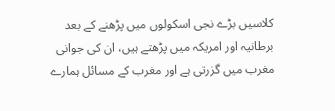کلاسیں بڑے نجی اسکولوں میں پڑھنے کے بعد برطانیہ اور امریکہ میں پڑھتے ہیں، ان کی جوانی مغرب میں گزرتی ہے اور مغرب کے مسائل ہمارے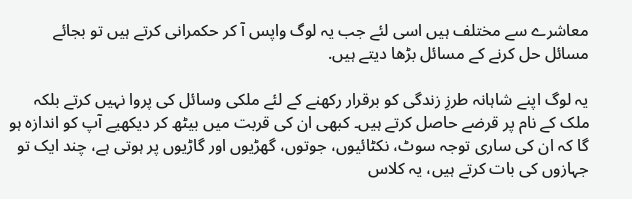معاشرے سے مختلف ہیں اسی لئے جب یہ لوگ واپس آ کر حکمرانی کرتے ہیں تو بجائے مسائل حل کرنے کے مسائل بڑھا دیتے ہیں.

یہ لوگ اپنے شاہانہ طرزِ زندگی کو برقرار رکھنے کے لئے ملکی وسائل کی پروا نہیں کرتے بلکہ ملک کے نام پر قرضے حاصل کرتے ہیں۔ کبھی ان کی قربت میں بیٹھ کر دیکھیے آپ کو اندازہ ہو گا کہ ان کی ساری توجہ سوٹ، نکٹائیوں، جوتوں، گھڑیوں اور گاڑیوں پر ہوتی ہے، چند ایک تو جہازوں کی بات کرتے ہیں، یہ کلاس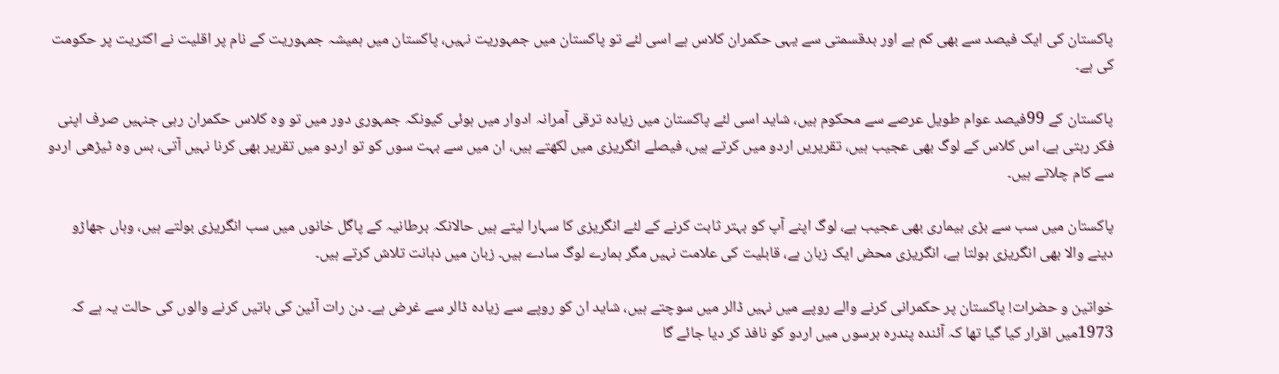پاکستان کی ایک فیصد سے بھی کم ہے اور بدقسمتی سے یہی حکمران کلاس ہے اسی لئے تو پاکستان میں جمہوریت نہیں، پاکستان میں ہمیشہ جمہوریت کے نام پر اقلیت نے اکثریت پر حکومت کی ہے۔

پاکستان کے 99فیصد عوام طویل عرصے سے محکوم ہیں، شاید اسی لئے پاکستان میں زیادہ ترقی آمرانہ ادوار میں ہوئی کیونکہ جمہوری دور میں تو وہ کلاس حکمران رہی جنہیں صرف اپنی فکر رہتی ہے، اس کلاس کے لوگ بھی عجیب ہیں، تقریریں اردو میں کرتے ہیں، فیصلے انگریزی میں لکھتے ہیں، ان میں سے بہت سوں کو تو اردو میں تقریر بھی کرنا نہیں آتی، بس وہ ٹیڑھی اردو سے کام چلاتے ہیں۔

پاکستان میں سب سے بڑی بیماری بھی عجیب ہے، لوگ اپنے آپ کو بہتر ثابت کرنے کے لئے انگریزی کا سہارا لیتے ہیں حالانکہ برطانیہ کے پاگل خانوں میں سب انگریزی بولتے ہیں، وہاں جھاڑو دینے والا بھی انگریزی بولتا ہے، انگریزی محض ایک زبان ہے، قابلیت کی علامت نہیں مگر ہمارے لوگ سادے ہیں۔ زبان میں ذہانت تلاش کرتے ہیں۔

خواتین و حضرات! پاکستان پر حکمرانی کرنے والے روپے میں نہیں ڈالر میں سوچتے ہیں، شاید ان کو روپے سے زیادہ ڈالر سے غرض ہے۔ دن رات آئین کی باتیں کرنے والوں کی حالت یہ ہے کہ 1973میں اقرار کیا گیا تھا کہ آئندہ پندرہ برسوں میں اردو کو نافذ کر دیا جائے گا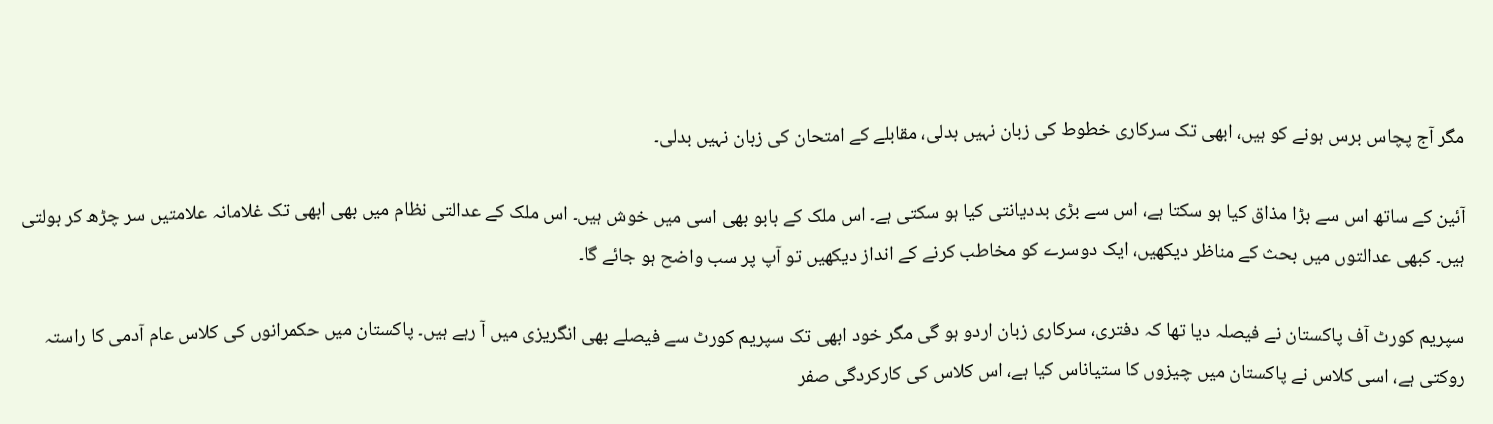مگر آج پچاس برس ہونے کو ہیں، ابھی تک سرکاری خطوط کی زبان نہیں بدلی، مقابلے کے امتحان کی زبان نہیں بدلی۔

آئین کے ساتھ اس سے بڑا مذاق کیا ہو سکتا ہے، اس سے بڑی بددیانتی کیا ہو سکتی ہے۔ اس ملک کے بابو بھی اسی میں خوش ہیں۔ اس ملک کے عدالتی نظام میں بھی ابھی تک غلامانہ علامتیں سر چڑھ کر بولتی ہیں۔ کبھی عدالتوں میں بحث کے مناظر دیکھیں، ایک دوسرے کو مخاطب کرنے کے انداز دیکھیں تو آپ پر سب واضح ہو جائے گا۔

سپریم کورٹ آف پاکستان نے فیصلہ دیا تھا کہ دفتری، سرکاری زبان اردو ہو گی مگر خود ابھی تک سپریم کورٹ سے فیصلے بھی انگریزی میں آ رہے ہیں۔ پاکستان میں حکمرانوں کی کلاس عام آدمی کا راستہ روکتی ہے، اسی کلاس نے پاکستان میں چیزوں کا ستیاناس کیا ہے، اس کلاس کی کارکردگی صفر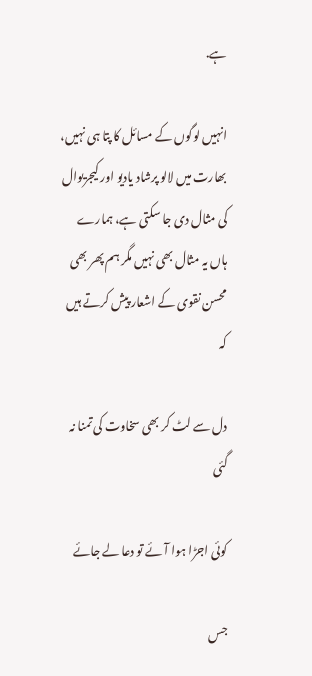ہے.

انہیں لوگوں کے مسائل کا پتا ہی نہیں، بھارت میں لالو پرشاد یادیو اور کیجریوال کی مثال دی جا سکتی ہے، ہمارے ہاں یہ مثال بھی نہیں مگر ہم پھر بھی محسن نقوی کے اشعار پیش کرتے ہیں کہ

دل سے لٹ کر بھی سخاوت کی تمنا نہ گئی

کوئی اجڑا ہوا آئے تو دعا لے جائے

جس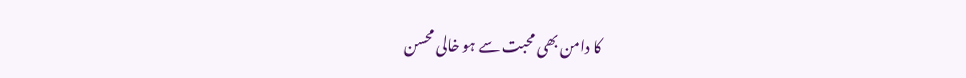کا دامن بھی محبت سے ہو خالی محسن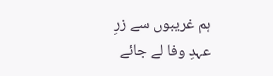ہم غریبوں سے زرِ عہدِ وفا لے جائے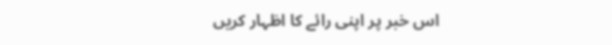اس خبر پر اپنی رائے کا اظہار کریں